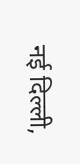नई दिल्ली,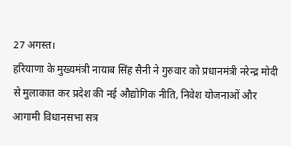27 अगस्त।
हरियाणा के मुख्यमंत्री नायाब सिंह सैनी ने गुरुवार को प्रधानमंत्री नरेन्द्र मोदी से मुलाकात कर प्रदेश की नई औद्योगिक नीति, निवेश योजनाओं और आगामी विधानसभा सत्र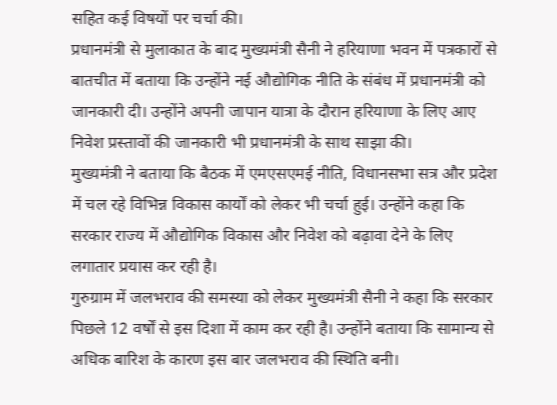सहित कई विषयों पर चर्चा की।
प्रधानमंत्री से मुलाकात के बाद मुख्यमंत्री सैनी ने हरियाणा भवन में पत्रकारों से बातचीत में बताया कि उन्होंने नई औद्योगिक नीति के संबंध में प्रधानमंत्री को जानकारी दी। उन्होंने अपनी जापान यात्रा के दौरान हरियाणा के लिए आए निवेश प्रस्तावों की जानकारी भी प्रधानमंत्री के साथ साझा की।
मुख्यमंत्री ने बताया कि बैठक में एमएसएमई नीति, विधानसभा सत्र और प्रदेश में चल रहे विभिन्न विकास कार्यों को लेकर भी चर्चा हुई। उन्होंने कहा कि सरकार राज्य में औद्योगिक विकास और निवेश को बढ़ावा देने के लिए लगातार प्रयास कर रही है।
गुरुग्राम में जलभराव की समस्या को लेकर मुख्यमंत्री सैनी ने कहा कि सरकार पिछले 12 वर्षों से इस दिशा में काम कर रही है। उन्होंने बताया कि सामान्य से अधिक बारिश के कारण इस बार जलभराव की स्थिति बनी।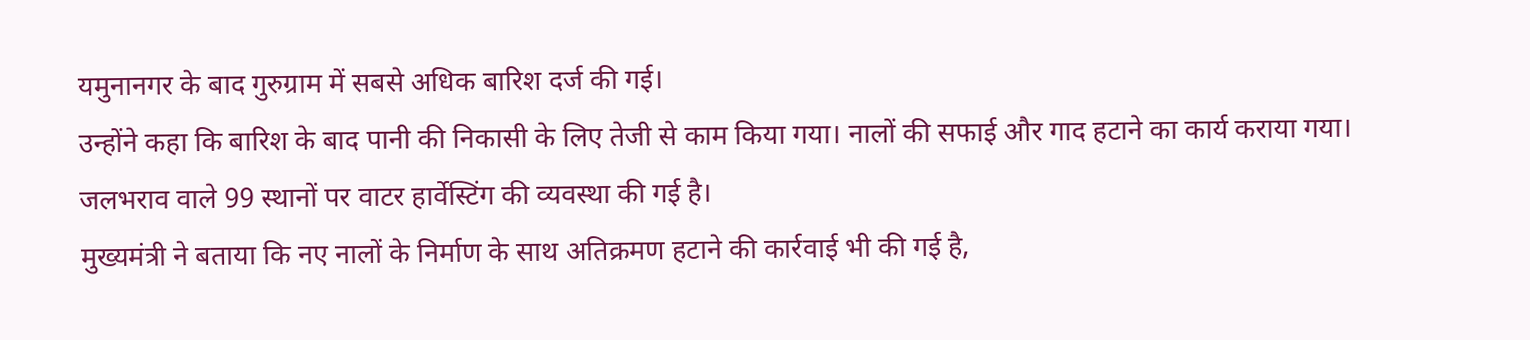यमुनानगर के बाद गुरुग्राम में सबसे अधिक बारिश दर्ज की गई।
उन्होंने कहा कि बारिश के बाद पानी की निकासी के लिए तेजी से काम किया गया। नालों की सफाई और गाद हटाने का कार्य कराया गया। जलभराव वाले 99 स्थानों पर वाटर हार्वेस्टिंग की व्यवस्था की गई है।
मुख्यमंत्री ने बताया कि नए नालों के निर्माण के साथ अतिक्रमण हटाने की कार्रवाई भी की गई है,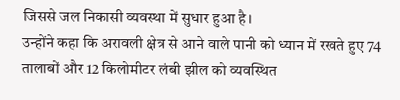जिससे जल निकासी व्यवस्था में सुधार हुआ है।
उन्होंने कहा कि अरावली क्षेत्र से आने वाले पानी को ध्यान में रखते हुए 74 तालाबों और 12 किलोमीटर लंबी झील को व्यवस्थित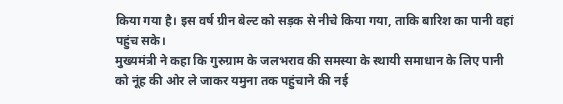किया गया है। इस वर्ष ग्रीन बेल्ट को सड़क से नीचे किया गया, ताकि बारिश का पानी वहां पहुंच सके।
मुख्यमंत्री ने कहा कि गुरुग्राम के जलभराव की समस्या के स्थायी समाधान के लिए पानी को नूंह की ओर ले जाकर यमुना तक पहुंचाने की नई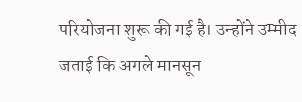परियोजना शुरू की गई है। उन्होंने उम्मीद जताई कि अगले मानसून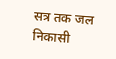सत्र तक जल निकासी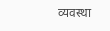व्यवस्था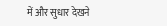में और सुधार देखने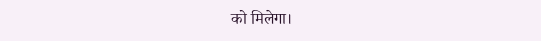को मिलेगा।